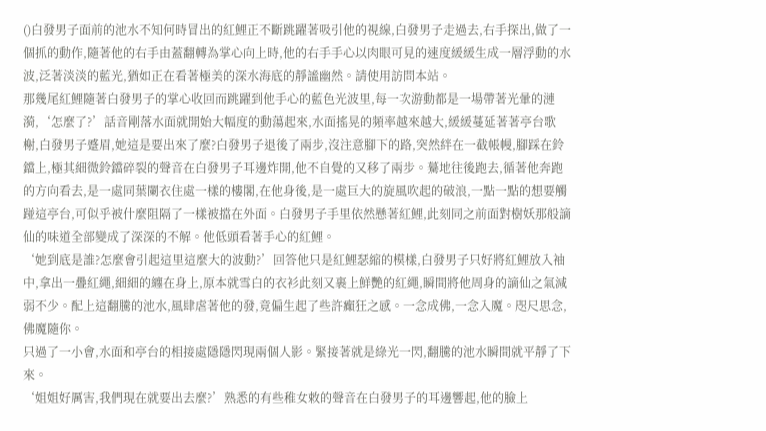()白發男子面前的池水不知何時冒出的紅鯉正不斷跳躍著吸引他的視線,白發男子走過去,右手探出,做了一個抓的動作,隨著他的右手由蓋翻轉為掌心向上時,他的右手手心以肉眼可見的速度緩緩生成一層浮動的水波,泛著淡淡的藍光,猶如正在看著極美的深水海底的靜謐幽然。請使用訪問本站。
那幾尾紅鯉隨著白發男子的掌心收回而跳躍到他手心的藍色光波里,每一次游動都是一場帶著光暈的漣漪,‘怎麼了?’話音剛落水面就開始大幅度的動蕩起來,水面搖晃的頻率越來越大,緩緩蔓延著著亭台歌榭,白發男子蹙眉,她這是要出來了麼?白發男子退後了兩步,沒注意腳下的路,突然絆在一截帳幔,腳踩在鈴鐺上,極其細微鈴鐺碎裂的聲音在白發男子耳邊炸開,他不自覺的又移了兩步。驀地往後跑去,循著他奔跑的方向看去,是一處同葉闌衣住處一樣的樓閣,在他身後,是一處巨大的旋風吹起的破浪,一點一點的想要觸踫這亭台,可似乎被什麼阻隔了一樣被擋在外面。白發男子手里依然懸著紅鯉,此刻同之前面對樹妖那般謫仙的味道全部變成了深深的不解。他低頭看著手心的紅鯉。
‘她到底是誰?怎麼會引起這里這麼大的波動?’回答他只是紅鯉瑟縮的模樣,白發男子只好將紅鯉放入袖中,拿出一疊紅繩,細細的纏在身上,原本就雪白的衣衫此刻又裹上鮮艷的紅繩,瞬間將他周身的謫仙之氣減弱不少。配上這翻騰的池水,風肆虐著他的發,竟偏生起了些許癲狂之感。一念成佛,一念入魔。咫尺思念,佛魔隨你。
只過了一小會,水面和亭台的相接處隱隱閃現兩個人影。緊接著就是綠光一閃,翻騰的池水瞬間就平靜了下來。
‘姐姐好厲害,我們現在就要出去麼?’熟悉的有些稚女敕的聲音在白發男子的耳邊響起,他的臉上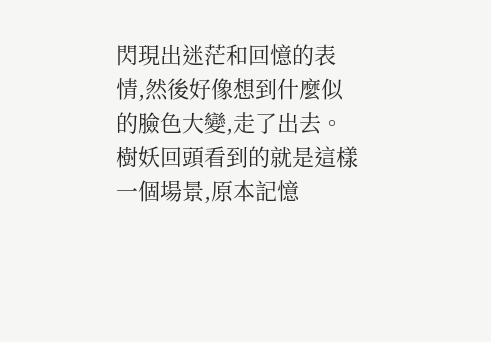閃現出迷茫和回憶的表情,然後好像想到什麼似的臉色大變,走了出去。
樹妖回頭看到的就是這樣一個場景,原本記憶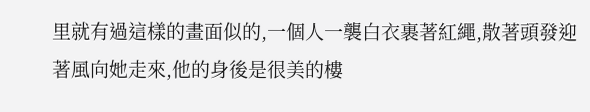里就有過這樣的畫面似的,一個人一襲白衣裹著紅繩,散著頭發迎著風向她走來,他的身後是很美的樓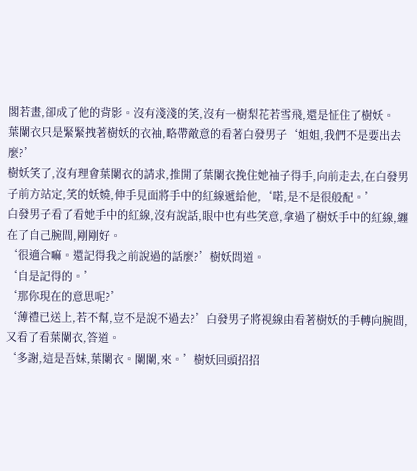閣若畫,卻成了他的背影。沒有淺淺的笑,沒有一樹梨花若雪飛,還是怔住了樹妖。
葉闌衣只是緊緊拽著樹妖的衣袖,略帶敵意的看著白發男子‘姐姐,我們不是要出去麼?’
樹妖笑了,沒有理會葉闌衣的請求,推開了葉闌衣挽住她袖子得手,向前走去,在白發男子前方站定,笑的妖嬈,伸手見面將手中的紅線遞給他,‘喏,是不是很般配。’
白發男子看了看她手中的紅線,沒有說話,眼中也有些笑意,拿過了樹妖手中的紅線,纏在了自己腕間,剛剛好。
‘很適合嘛。還記得我之前說過的話麼?’樹妖問道。
‘自是記得的。’
‘那你現在的意思呢?’
‘薄禮已送上,若不幫,豈不是說不過去?’白發男子將視線由看著樹妖的手轉向腕間,又看了看葉闌衣,答道。
‘多謝,這是吾妹,葉闌衣。闌闌,來。’樹妖回頭招招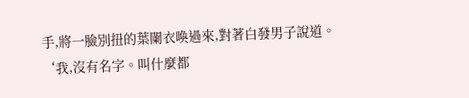手,將一臉別扭的葉闌衣喚過來,對著白發男子說道。
‘我,沒有名字。叫什麼都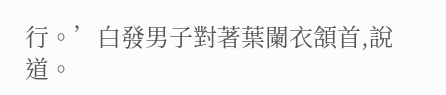行。’白發男子對著葉闌衣頷首,說道。